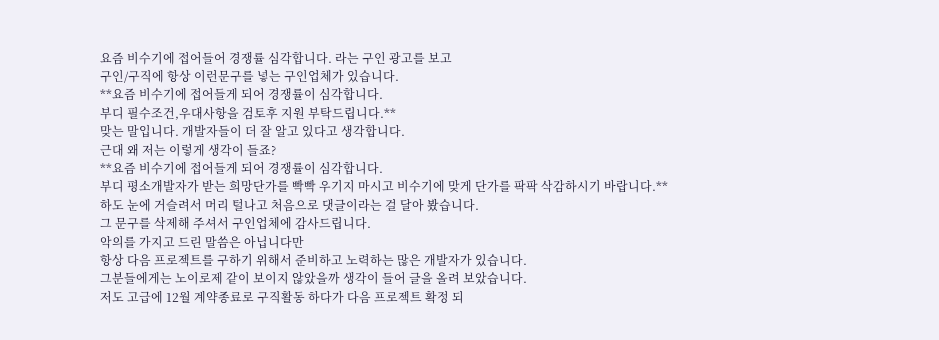요즘 비수기에 접어들어 경쟁률 심각합니다. 라는 구인 광고를 보고
구인/구직에 항상 이런문구를 넣는 구인업체가 있습니다.
**요즘 비수기에 접어들게 되어 경쟁률이 심각합니다.
부디 필수조건,우대사항을 검토후 지원 부탁드립니다.**
맞는 말입니다. 개발자들이 더 잘 알고 있다고 생각합니다.
근대 왜 저는 이렇게 생각이 들죠?
**요즘 비수기에 접어들게 되어 경쟁률이 심각합니다.
부디 평소개발자가 받는 희망단가를 빡빡 우기지 마시고 비수기에 맞게 단가를 팍팍 삭감하시기 바랍니다.**
하도 눈에 거슬려서 머리 털나고 처음으로 댓글이라는 걸 달아 봤습니다.
그 문구를 삭제해 주셔서 구인업체에 감사드립니다.
악의를 가지고 드린 말씀은 아닙니다만
항상 다음 프로젝트를 구하기 위해서 준비하고 노력하는 많은 개발자가 있습니다.
그분들에게는 노이로제 같이 보이지 않았을까 생각이 들어 글을 올려 보았습니다.
저도 고급에 12월 계약종료로 구직활동 하다가 다음 프로젝트 확정 되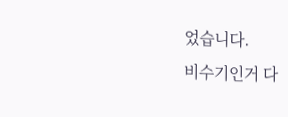었습니다.
비수기인거 다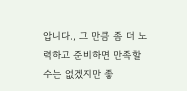압니다., 그 만큼 좀 더 노력하고 준비하면 만족할 수는 없겠지만 좋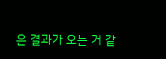은 결과가 오는 거 같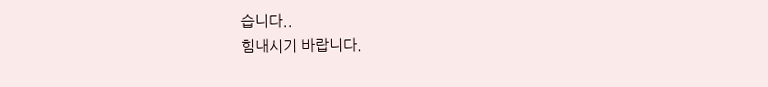습니다..
힘내시기 바랍니다.